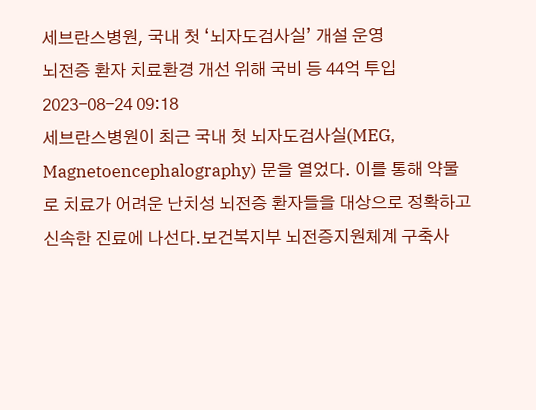세브란스병원, 국내 첫 ‘뇌자도검사실’ 개설 운영
뇌전증 환자 치료환경 개선 위해 국비 등 44억 투입 2023-08-24 09:18
세브란스병원이 최근 국내 첫 뇌자도검사실(MEG, Magnetoencephalography) 문을 열었다. 이를 통해 약물로 치료가 어려운 난치성 뇌전증 환자들을 대상으로 정확하고 신속한 진료에 나선다.보건복지부 뇌전증지원체계 구축사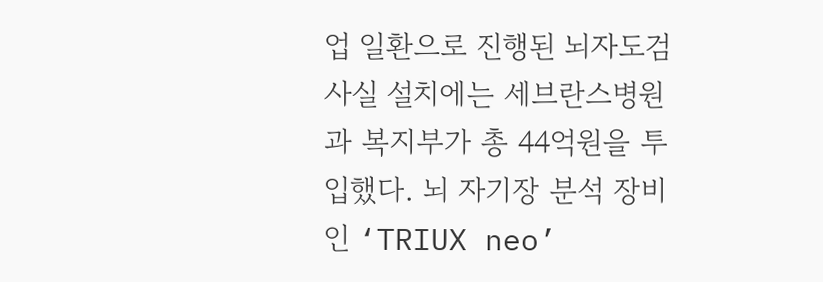업 일환으로 진행된 뇌자도검사실 설치에는 세브란스병원과 복지부가 총 44억원을 투입했다. 뇌 자기장 분석 장비인 ‘TRIUX neo’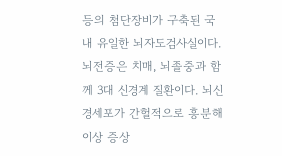등의 첨단장비가 구축된 국내 유일한 뇌자도검사실이다.뇌전증은 치매, 뇌졸중과 함께 3대 신경계 질환이다. 뇌신경세포가 간헐적으로 흥분해 이상 증상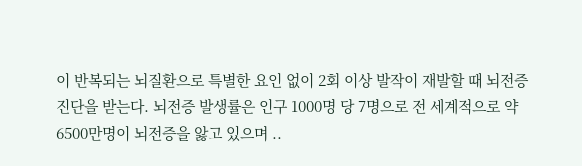이 반복되는 뇌질환으로 특별한 요인 없이 2회 이상 발작이 재발할 때 뇌전증 진단을 받는다. 뇌전증 발생률은 인구 1000명 당 7명으로 전 세계적으로 약 6500만명이 뇌전증을 앓고 있으며 ..